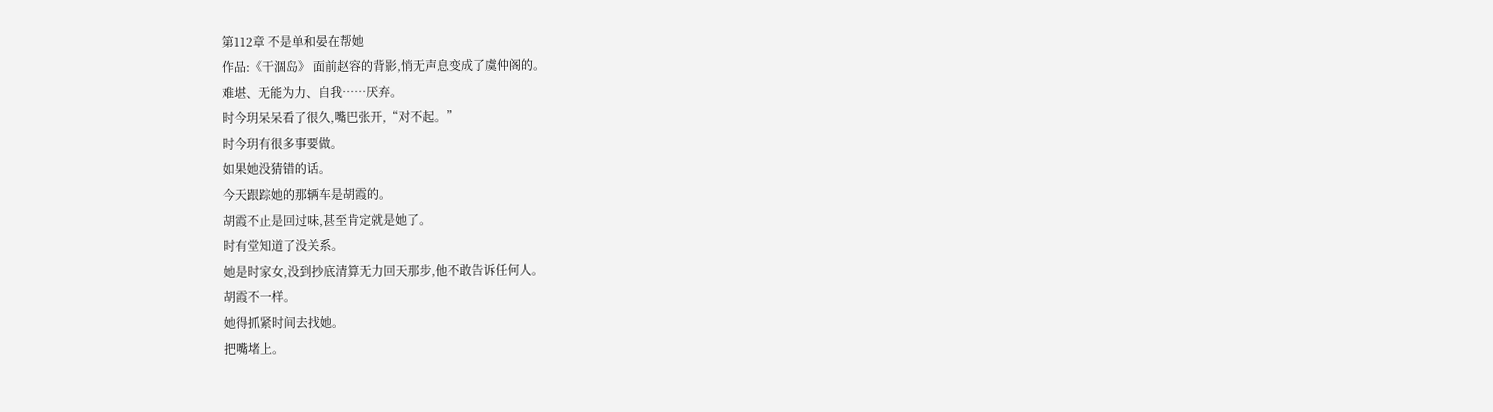第112章 不是单和晏在帮她
作品:《干涸岛》 面前赵容的背影,悄无声息变成了虞仲阁的。
难堪、无能为力、自我……厌弃。
时今玥呆呆看了很久,嘴巴张开,“对不起。”
时今玥有很多事要做。
如果她没猜错的话。
今天跟踪她的那辆车是胡霞的。
胡霞不止是回过味,甚至肯定就是她了。
时有堂知道了没关系。
她是时家女,没到抄底清算无力回天那步,他不敢告诉任何人。
胡霞不一样。
她得抓紧时间去找她。
把嘴堵上。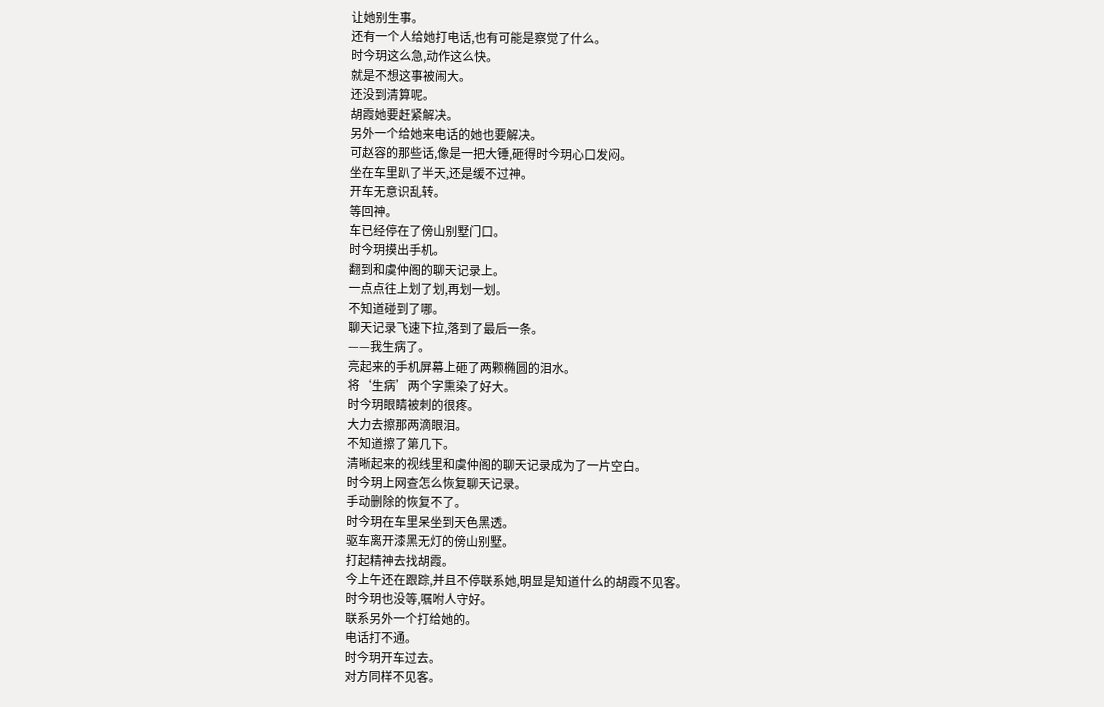让她别生事。
还有一个人给她打电话,也有可能是察觉了什么。
时今玥这么急,动作这么快。
就是不想这事被闹大。
还没到清算呢。
胡霞她要赶紧解决。
另外一个给她来电话的她也要解决。
可赵容的那些话,像是一把大锤,砸得时今玥心口发闷。
坐在车里趴了半天,还是缓不过神。
开车无意识乱转。
等回神。
车已经停在了傍山别墅门口。
时今玥摸出手机。
翻到和虞仲阁的聊天记录上。
一点点往上划了划,再划一划。
不知道碰到了哪。
聊天记录飞速下拉,落到了最后一条。
——我生病了。
亮起来的手机屏幕上砸了两颗椭圆的泪水。
将‘生病’两个字熏染了好大。
时今玥眼睛被刺的很疼。
大力去擦那两滴眼泪。
不知道擦了第几下。
清晰起来的视线里和虞仲阁的聊天记录成为了一片空白。
时今玥上网查怎么恢复聊天记录。
手动删除的恢复不了。
时今玥在车里呆坐到天色黑透。
驱车离开漆黑无灯的傍山别墅。
打起精神去找胡霞。
今上午还在跟踪,并且不停联系她,明显是知道什么的胡霞不见客。
时今玥也没等,嘱咐人守好。
联系另外一个打给她的。
电话打不通。
时今玥开车过去。
对方同样不见客。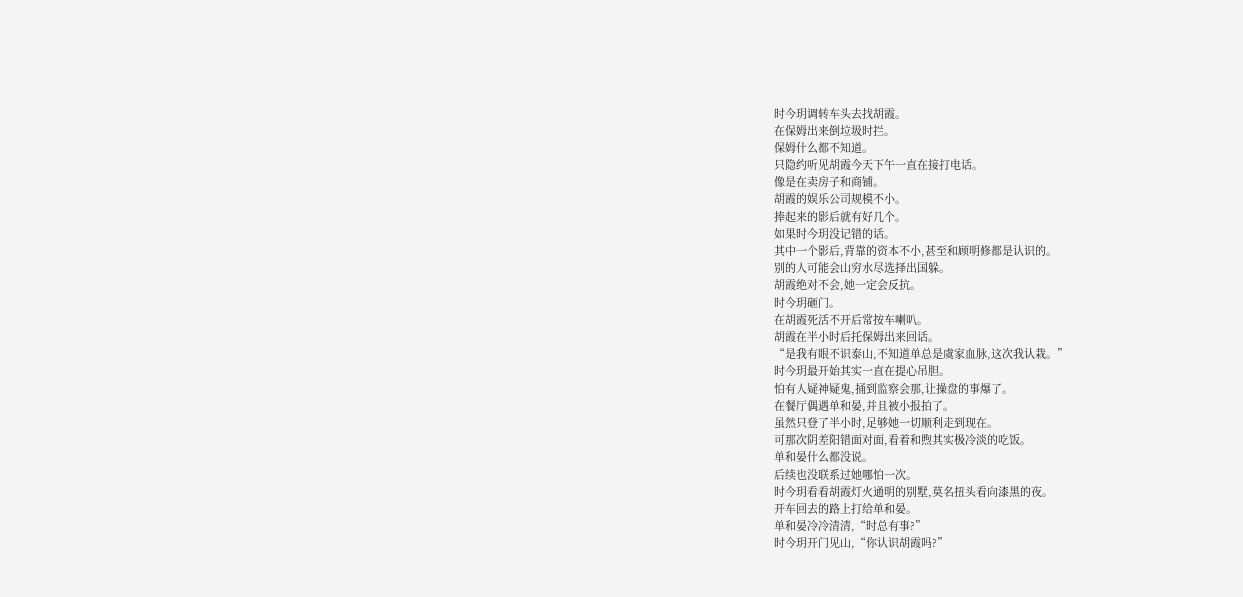时今玥调转车头去找胡霞。
在保姆出来倒垃圾时拦。
保姆什么都不知道。
只隐约听见胡霞今天下午一直在接打电话。
像是在卖房子和商铺。
胡霞的娱乐公司规模不小。
捧起来的影后就有好几个。
如果时今玥没记错的话。
其中一个影后,背靠的资本不小,甚至和顾明修都是认识的。
别的人可能会山穷水尽选择出国躲。
胡霞绝对不会,她一定会反抗。
时今玥砸门。
在胡霞死活不开后常按车喇叭。
胡霞在半小时后托保姆出来回话。
“是我有眼不识泰山,不知道单总是虞家血脉,这次我认栽。”
时今玥最开始其实一直在提心吊胆。
怕有人疑神疑鬼,捅到监察会那,让操盘的事爆了。
在餐厅偶遇单和晏,并且被小报拍了。
虽然只登了半小时,足够她一切顺利走到现在。
可那次阴差阳错面对面,看着和煦其实极冷淡的吃饭。
单和晏什么都没说。
后续也没联系过她哪怕一次。
时今玥看看胡霞灯火通明的别墅,莫名扭头看向漆黑的夜。
开车回去的路上打给单和晏。
单和晏冷冷清清,“时总有事?”
时今玥开门见山,“你认识胡霞吗?”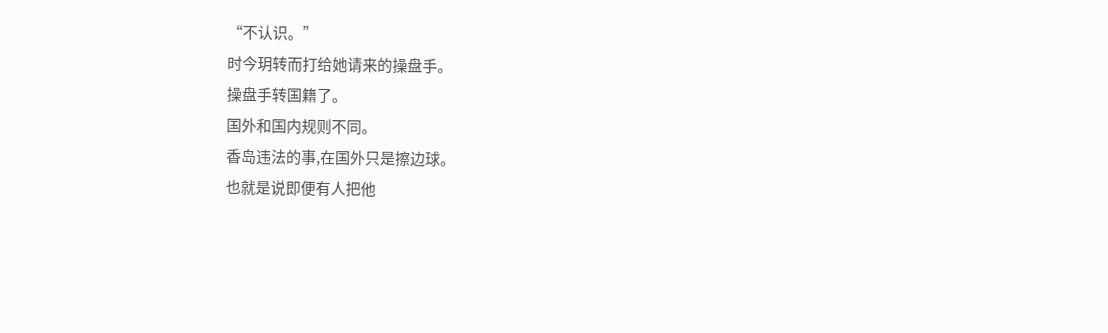“不认识。”
时今玥转而打给她请来的操盘手。
操盘手转国籍了。
国外和国内规则不同。
香岛违法的事,在国外只是擦边球。
也就是说即便有人把他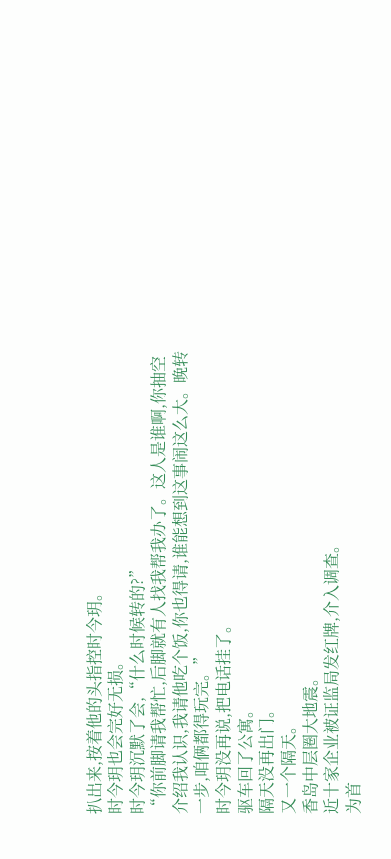扒出来,按着他的头指控时今玥。
时今玥也会完好无损。
时今玥沉默了会,“什么时候转的?”
“你前脚请我帮忙,后脚就有人找我帮我办了。这人是谁啊,你抽空介绍我认识,我请他吃个饭,你也得请,谁能想到这事闹这么大。晚转一步,咱俩都得玩完。”
时今玥没再说,把电话挂了。
驱车回了公寓。
隔天没再出门。
又一个隔天。
香岛中层圈大地震。
近十家企业被证监局发红牌,介入调查。
为首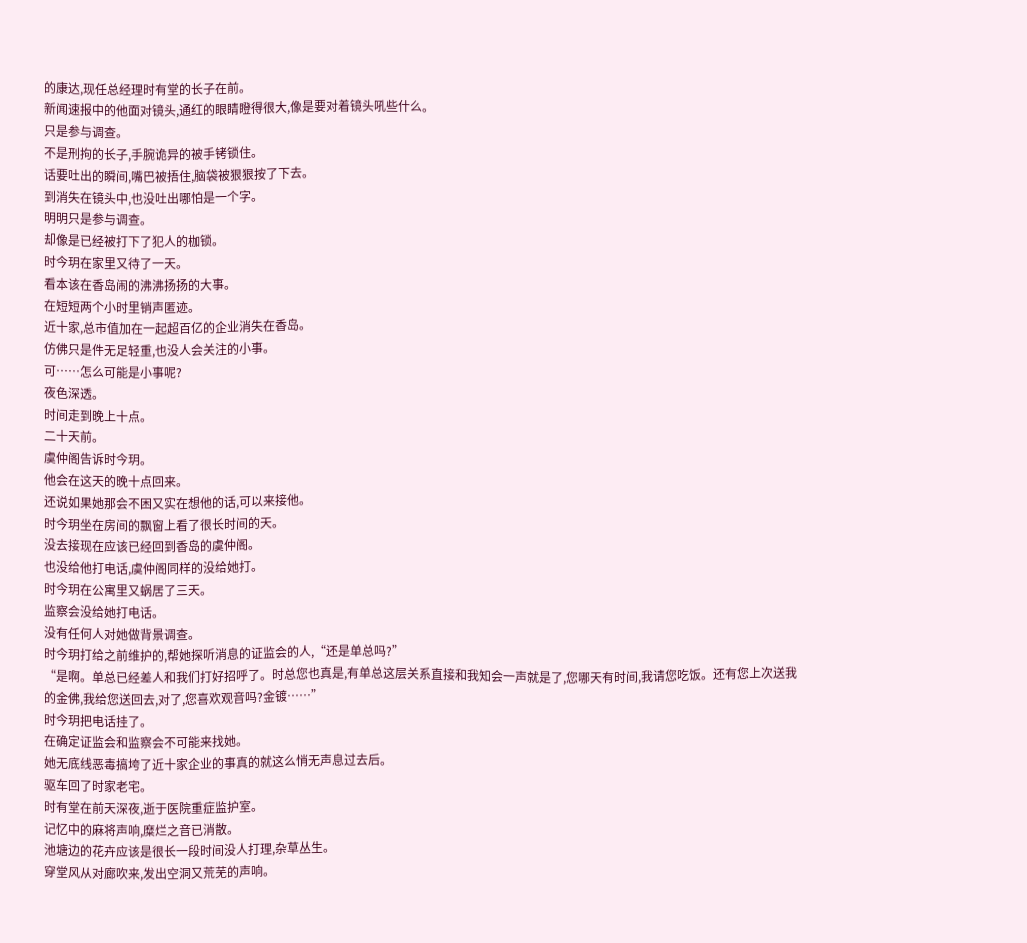的康达,现任总经理时有堂的长子在前。
新闻速报中的他面对镜头,通红的眼睛瞪得很大,像是要对着镜头吼些什么。
只是参与调查。
不是刑拘的长子,手腕诡异的被手铐锁住。
话要吐出的瞬间,嘴巴被捂住,脑袋被狠狠按了下去。
到消失在镜头中,也没吐出哪怕是一个字。
明明只是参与调查。
却像是已经被打下了犯人的枷锁。
时今玥在家里又待了一天。
看本该在香岛闹的沸沸扬扬的大事。
在短短两个小时里销声匿迹。
近十家,总市值加在一起超百亿的企业消失在香岛。
仿佛只是件无足轻重,也没人会关注的小事。
可……怎么可能是小事呢?
夜色深透。
时间走到晚上十点。
二十天前。
虞仲阁告诉时今玥。
他会在这天的晚十点回来。
还说如果她那会不困又实在想他的话,可以来接他。
时今玥坐在房间的飘窗上看了很长时间的天。
没去接现在应该已经回到香岛的虞仲阁。
也没给他打电话,虞仲阁同样的没给她打。
时今玥在公寓里又蜗居了三天。
监察会没给她打电话。
没有任何人对她做背景调查。
时今玥打给之前维护的,帮她探听消息的证监会的人,“还是单总吗?”
“是啊。单总已经差人和我们打好招呼了。时总您也真是,有单总这层关系直接和我知会一声就是了,您哪天有时间,我请您吃饭。还有您上次送我的金佛,我给您送回去,对了,您喜欢观音吗?金镀……”
时今玥把电话挂了。
在确定证监会和监察会不可能来找她。
她无底线恶毒搞垮了近十家企业的事真的就这么悄无声息过去后。
驱车回了时家老宅。
时有堂在前天深夜,逝于医院重症监护室。
记忆中的麻将声响,糜烂之音已消散。
池塘边的花卉应该是很长一段时间没人打理,杂草丛生。
穿堂风从对廊吹来,发出空洞又荒芜的声响。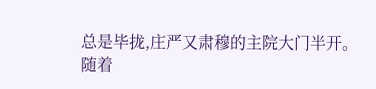总是毕拢,庄严又肃穆的主院大门半开。
随着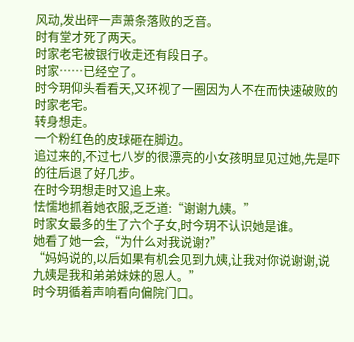风动,发出砰一声萧条落败的乏音。
时有堂才死了两天。
时家老宅被银行收走还有段日子。
时家……已经空了。
时今玥仰头看看天,又环视了一圈因为人不在而快速破败的时家老宅。
转身想走。
一个粉红色的皮球砸在脚边。
追过来的,不过七八岁的很漂亮的小女孩明显见过她,先是吓的往后退了好几步。
在时今玥想走时又追上来。
怯懦地抓着她衣服,乏乏道:“谢谢九姨。”
时家女最多的生了六个子女,时今玥不认识她是谁。
她看了她一会,“为什么对我说谢?”
“妈妈说的,以后如果有机会见到九姨,让我对你说谢谢,说九姨是我和弟弟妹妹的恩人。”
时今玥循着声响看向偏院门口。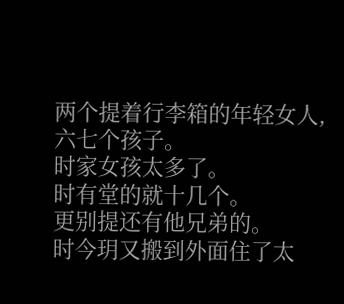两个提着行李箱的年轻女人,六七个孩子。
时家女孩太多了。
时有堂的就十几个。
更别提还有他兄弟的。
时今玥又搬到外面住了太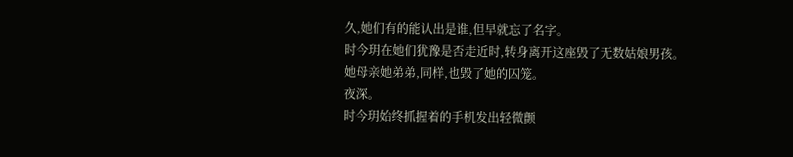久,她们有的能认出是谁,但早就忘了名字。
时今玥在她们犹豫是否走近时,转身离开这座毁了无数姑娘男孩。
她母亲她弟弟,同样,也毁了她的囚笼。
夜深。
时今玥始终抓握着的手机发出轻微颤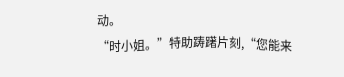动。
“时小姐。”特助踌躇片刻,“您能来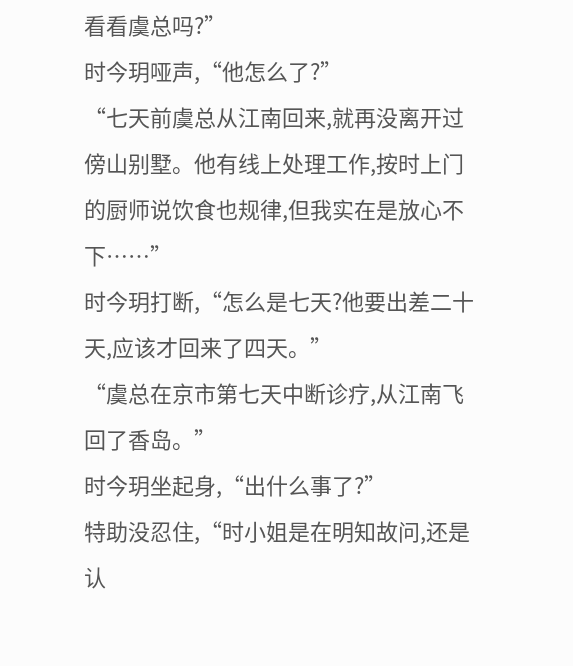看看虞总吗?”
时今玥哑声,“他怎么了?”
“七天前虞总从江南回来,就再没离开过傍山别墅。他有线上处理工作,按时上门的厨师说饮食也规律,但我实在是放心不下……”
时今玥打断,“怎么是七天?他要出差二十天,应该才回来了四天。”
“虞总在京市第七天中断诊疗,从江南飞回了香岛。”
时今玥坐起身,“出什么事了?”
特助没忍住,“时小姐是在明知故问,还是认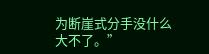为断崖式分手没什么大不了。”